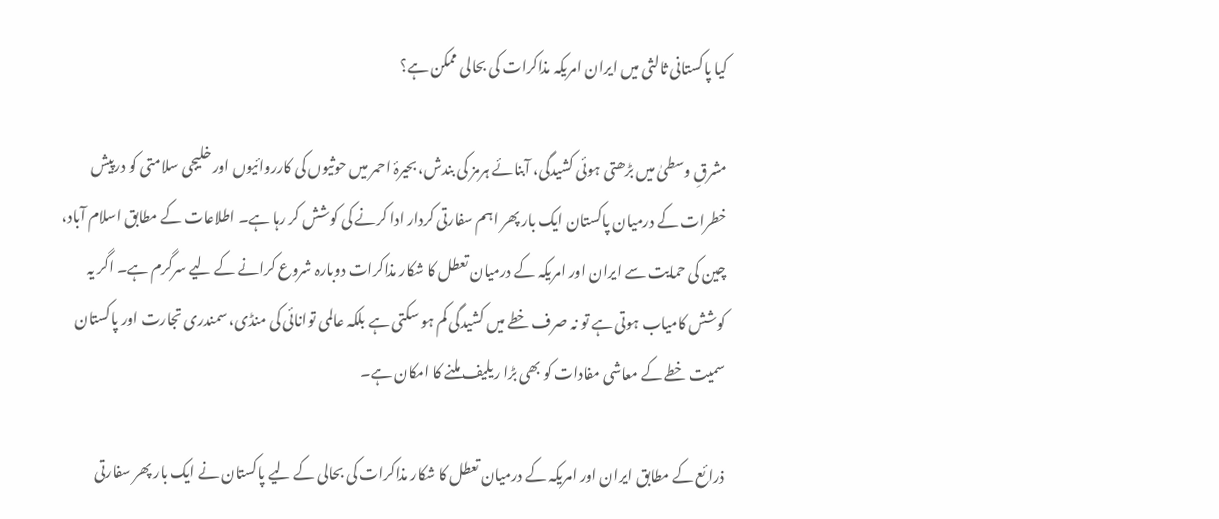کیا پاکستانی ثالثی میں ایران امریکہ مذاکرات کی بحالی ممکن ہے؟

مشرقِ وسطیٰ میں بڑھتی ہوئی کشیدگی، آبنائے ہرمز کی بندش، بحیرۂ احمر میں حوثیوں کی کارروائیوں اور خلیجی سلامتی کو درپیش خطرات کے درمیان پاکستان ایک بار پھر اہم سفارتی کردار ادا کرنے کی کوشش کر رہا ہے۔ اطلاعات کے مطابق اسلام آباد، چین کی حمایت سے ایران اور امریکہ کے درمیان تعطل کا شکار مذاکرات دوبارہ شروع کرانے کے لیے سرگرم ہے۔ اگر یہ کوشش کامیاب ہوتی ہے تو نہ صرف خطے میں کشیدگی کم ہو سکتی ہے بلکہ عالمی توانائی کی منڈی، سمندری تجارت اور پاکستان سمیت خطے کے معاشی مفادات کو بھی بڑا ریلیف ملنے کا امکان ہے۔

ذرائع کے مطابق ایران اور امریکہ کے درمیان تعطل کا شکار مذاکرات کی بحالی کے لیے پاکستان نے ایک بار پھر سفارتی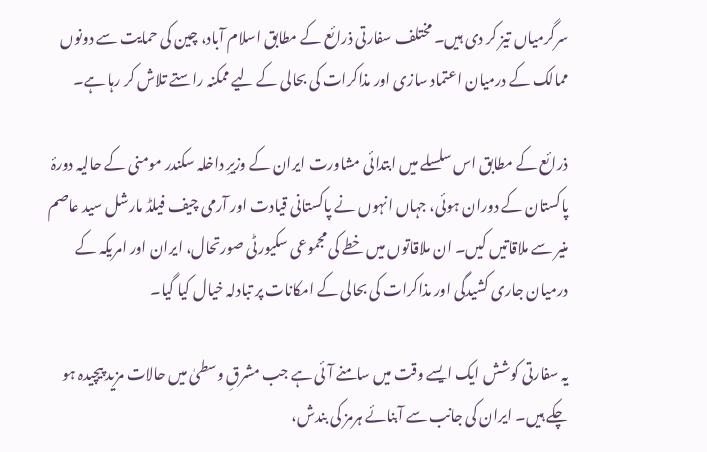سرگرمیاں تیز کر دی ہیں۔ مختلف سفارتی ذرائع کے مطابق اسلام آباد، چین کی حمایت سے دونوں ممالک کے درمیان اعتماد سازی اور مذاکرات کی بحالی کے لیے ممکنہ راستے تلاش کر رہا ہے۔

ذرائع کے مطابق اس سلسلے میں ابتدائی مشاورت ایران کے وزیرِ داخلہ سکندر مومنی کے حالیہ دورۂ پاکستان کے دوران ہوئی، جہاں انہوں نے پاکستانی قیادت اور آرمی چیف فیلڈ مارشل سید عاصم منیر سے ملاقاتیں کیں۔ ان ملاقاتوں میں خطے کی مجموعی سکیورٹی صورتحال، ایران اور امریکہ کے درمیان جاری کشیدگی اور مذاکرات کی بحالی کے امکانات پر تبادلہ خیال کیا گیا۔

یہ سفارتی کوشش ایک ایسے وقت میں سامنے آئی ہے جب مشرقِ وسطیٰ میں حالات مزید پیچیدہ ہو چکے ہیں۔ ایران کی جانب سے آبنائے ہرمز کی بندش،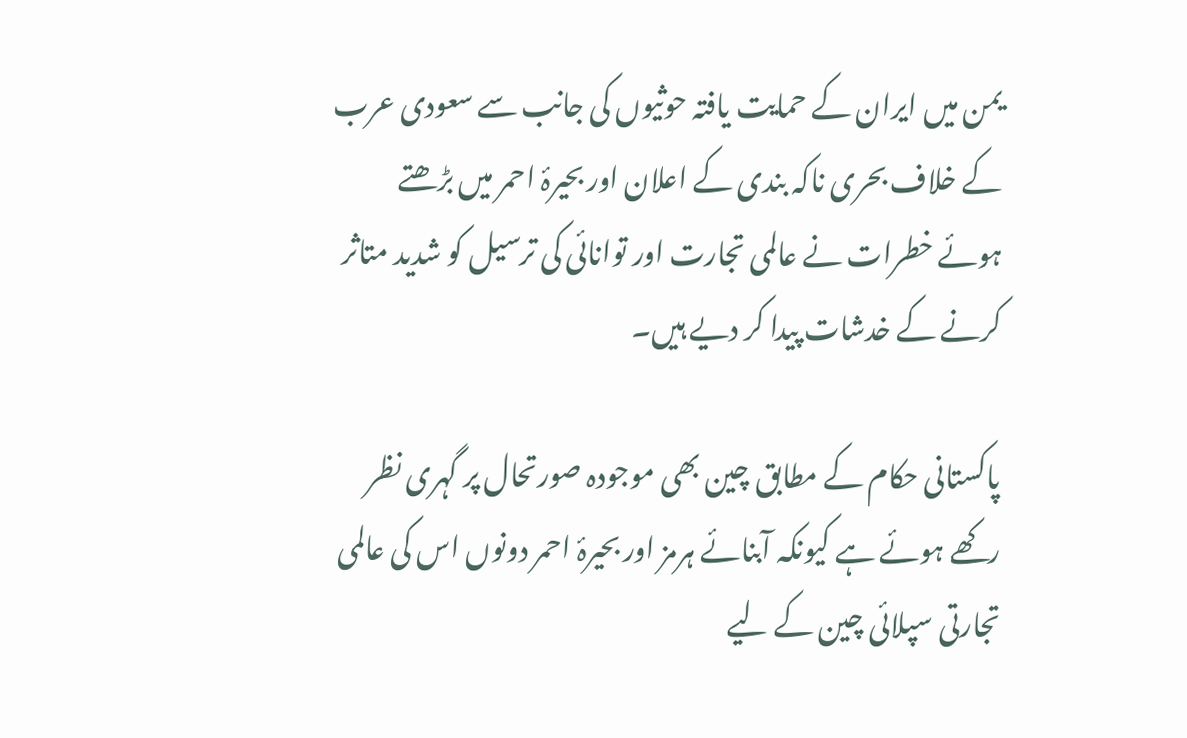یمن میں ایران کے حمایت یافتہ حوثیوں کی جانب سے سعودی عرب کے خلاف بحری ناکہ بندی کے اعلان اور بحیرۂ احمر میں بڑھتے ہوئے خطرات نے عالمی تجارت اور توانائی کی ترسیل کو شدید متاثر کرنے کے خدشات پیدا کر دیے ہیں۔

پاکستانی حکام کے مطابق چین بھی موجودہ صورتحال پر گہری نظر رکھے ہوئے ہے کیونکہ آبنائے ہرمز اور بحیرۂ احمر دونوں اس کی عالمی تجارتی سپلائی چین کے لیے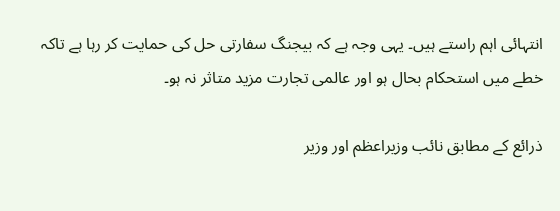انتہائی اہم راستے ہیں۔ یہی وجہ ہے کہ بیجنگ سفارتی حل کی حمایت کر رہا ہے تاکہ خطے میں استحکام بحال ہو اور عالمی تجارت مزید متاثر نہ ہو۔

ذرائع کے مطابق نائب وزیراعظم اور وزیر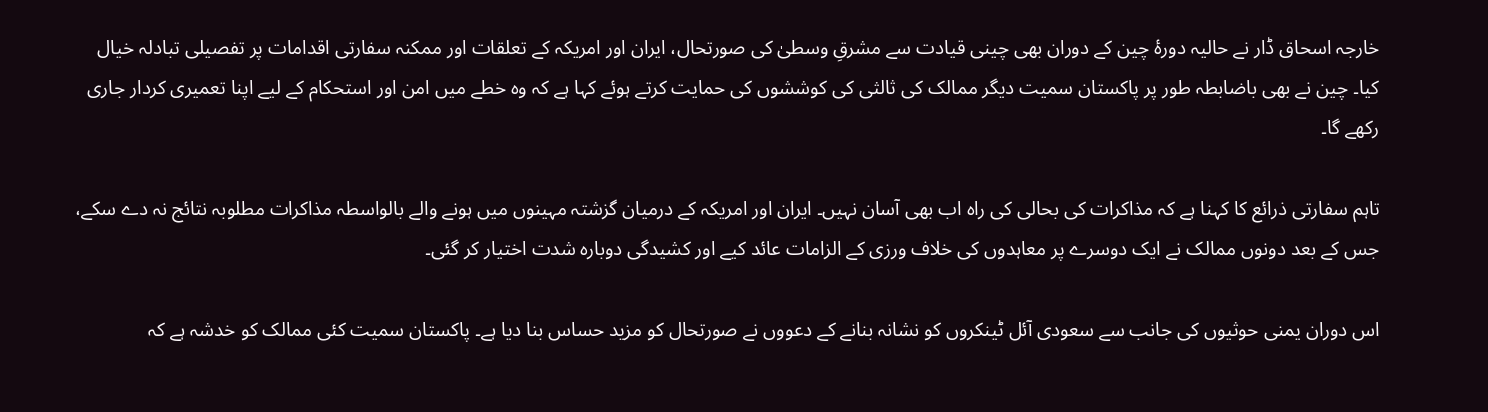خارجہ اسحاق ڈار نے حالیہ دورۂ چین کے دوران بھی چینی قیادت سے مشرقِ وسطیٰ کی صورتحال، ایران اور امریکہ کے تعلقات اور ممکنہ سفارتی اقدامات پر تفصیلی تبادلہ خیال کیا۔ چین نے بھی باضابطہ طور پر پاکستان سمیت دیگر ممالک کی ثالثی کی کوششوں کی حمایت کرتے ہوئے کہا ہے کہ وہ خطے میں امن اور استحکام کے لیے اپنا تعمیری کردار جاری رکھے گا۔

تاہم سفارتی ذرائع کا کہنا ہے کہ مذاکرات کی بحالی کی راہ اب بھی آسان نہیں۔ ایران اور امریکہ کے درمیان گزشتہ مہینوں میں ہونے والے بالواسطہ مذاکرات مطلوبہ نتائج نہ دے سکے، جس کے بعد دونوں ممالک نے ایک دوسرے پر معاہدوں کی خلاف ورزی کے الزامات عائد کیے اور کشیدگی دوبارہ شدت اختیار کر گئی۔

اس دوران یمنی حوثیوں کی جانب سے سعودی آئل ٹینکروں کو نشانہ بنانے کے دعووں نے صورتحال کو مزید حساس بنا دیا ہے۔ پاکستان سمیت کئی ممالک کو خدشہ ہے کہ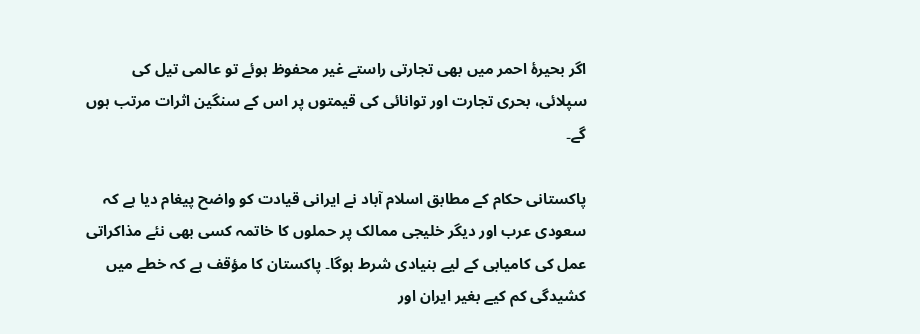اگر بحیرۂ احمر میں بھی تجارتی راستے غیر محفوظ ہوئے تو عالمی تیل کی سپلائی، بحری تجارت اور توانائی کی قیمتوں پر اس کے سنگین اثرات مرتب ہوں گے۔

پاکستانی حکام کے مطابق اسلام آباد نے ایرانی قیادت کو واضح پیغام دیا ہے کہ سعودی عرب اور دیگر خلیجی ممالک پر حملوں کا خاتمہ کسی بھی نئے مذاکراتی عمل کی کامیابی کے لیے بنیادی شرط ہوگا۔ پاکستان کا مؤقف ہے کہ خطے میں کشیدگی کم کیے بغیر ایران اور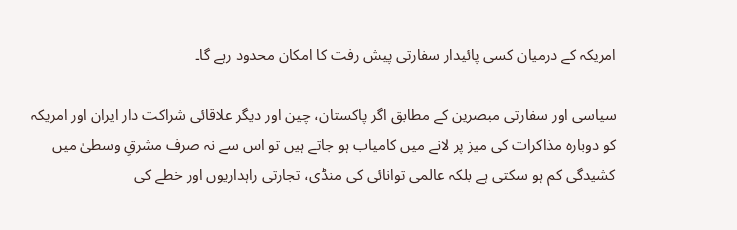امریکہ کے درمیان کسی پائیدار سفارتی پیش رفت کا امکان محدود رہے گا۔

سیاسی اور سفارتی مبصرین کے مطابق اگر پاکستان، چین اور دیگر علاقائی شراکت دار ایران اور امریکہ کو دوبارہ مذاکرات کی میز پر لانے میں کامیاب ہو جاتے ہیں تو اس سے نہ صرف مشرقِ وسطیٰ میں کشیدگی کم ہو سکتی ہے بلکہ عالمی توانائی کی منڈی، تجارتی راہداریوں اور خطے کی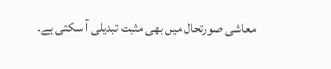معاشی صورتحال میں بھی مثبت تبدیلی آ سکتی ہے۔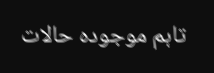تاہم موجودہ حالات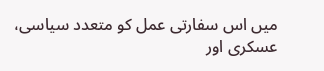میں اس سفارتی عمل کو متعدد سیاسی، عسکری اور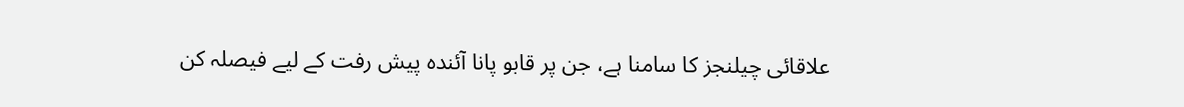علاقائی چیلنجز کا سامنا ہے، جن پر قابو پانا آئندہ پیش رفت کے لیے فیصلہ کن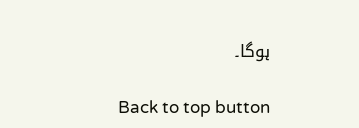ہوگا۔

Back to top button